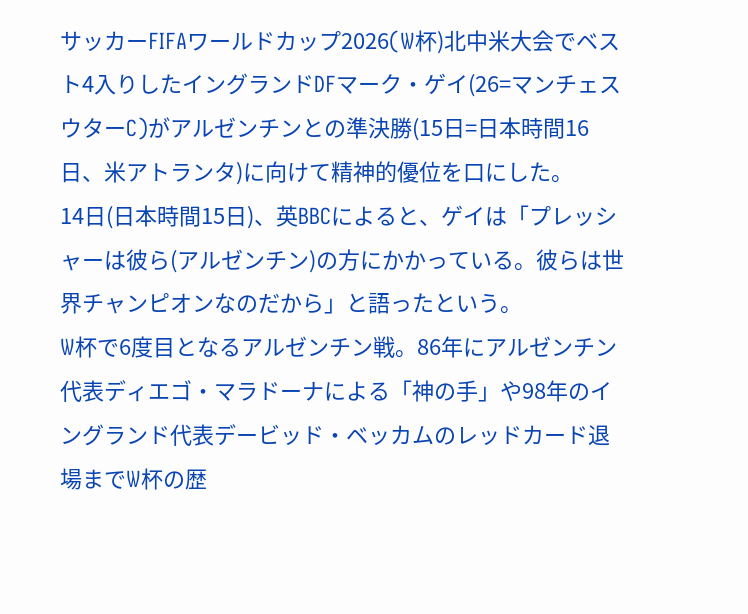サッカーFIFAワールドカップ2026(W杯)北中米大会でベスト4入りしたイングランドDFマーク・ゲイ(26=マンチェスウターC)がアルゼンチンとの準決勝(15日=日本時間16日、米アトランタ)に向けて精神的優位を口にした。
14日(日本時間15日)、英BBCによると、ゲイは「プレッシャーは彼ら(アルゼンチン)の方にかかっている。彼らは世界チャンピオンなのだから」と語ったという。
W杯で6度目となるアルゼンチン戦。86年にアルゼンチン代表ディエゴ・マラドーナによる「神の手」や98年のイングランド代表デービッド・ベッカムのレッドカード退場までW杯の歴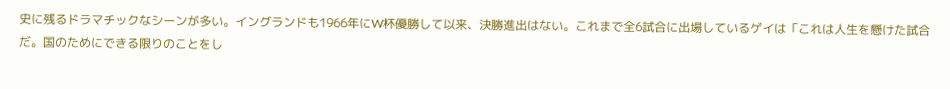史に残るドラマチックなシーンが多い。イングランドも1966年にW杯優勝して以来、決勝進出はない。これまで全6試合に出場しているゲイは「これは人生を懸けた試合だ。国のためにできる限りのことをし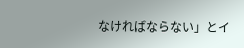なければならない」とイ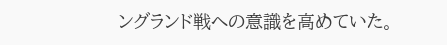ングランド戦への意識を高めていた。